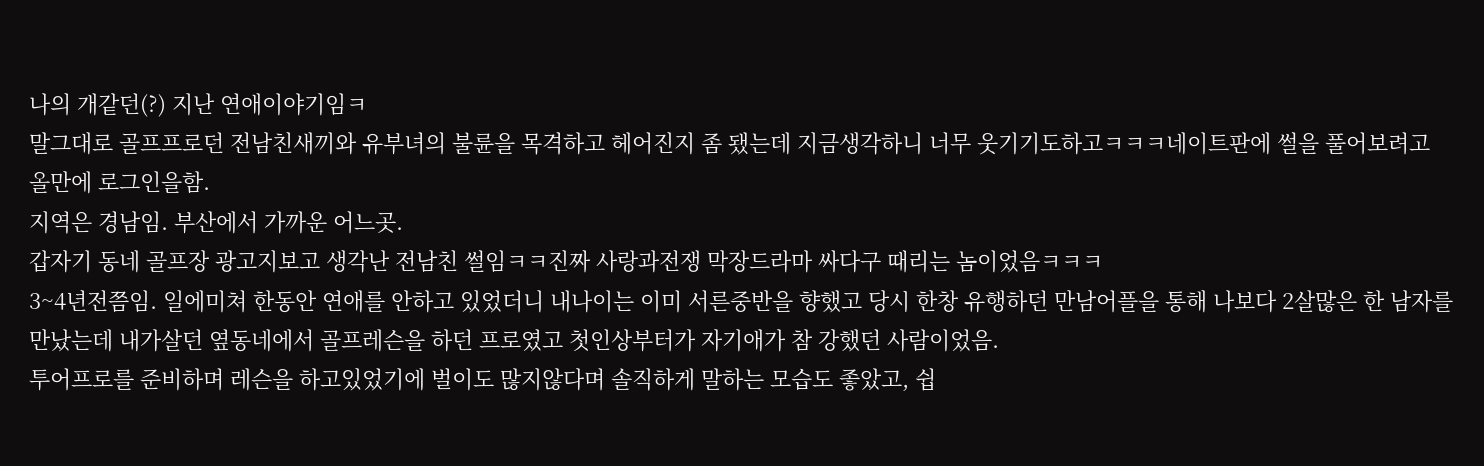나의 개같던(?) 지난 연애이야기임ㅋ
말그대로 골프프로던 전남친새끼와 유부녀의 불륜을 목격하고 헤어진지 좀 됐는데 지금생각하니 너무 웃기기도하고ㅋㅋㅋ네이트판에 썰을 풀어보려고 올만에 로그인을함.
지역은 경남임. 부산에서 가까운 어느곳.
갑자기 동네 골프장 광고지보고 생각난 전남친 썰임ㅋㅋ진짜 사랑과전쟁 막장드라마 싸다구 때리는 놈이었음ㅋㅋㅋ
3~4년전쯤임. 일에미쳐 한동안 연애를 안하고 있었더니 내나이는 이미 서른중반을 향했고 당시 한창 유행하던 만남어플을 통해 나보다 2살많은 한 남자를 만났는데 내가살던 옆동네에서 골프레슨을 하던 프로였고 첫인상부터가 자기애가 참 강했던 사람이었음.
투어프로를 준비하며 레슨을 하고있었기에 벌이도 많지않다며 솔직하게 말하는 모습도 좋았고, 쉽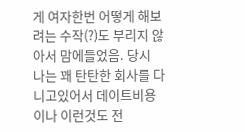게 여자한번 어떻게 해보려는 수작(?)도 부리지 않아서 맘에들었음. 당시 나는 꽤 탄탄한 회사를 다니고있어서 데이트비용이나 이런것도 전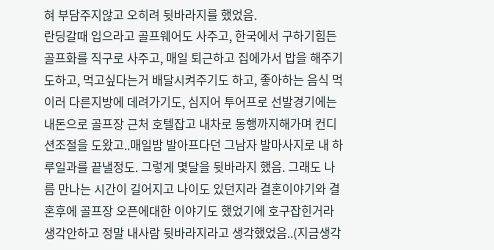혀 부담주지않고 오히려 뒷바라지를 했었음.
란딩갈때 입으라고 골프웨어도 사주고, 한국에서 구하기힘든 골프화를 직구로 사주고, 매일 퇴근하고 집에가서 밥을 해주기도하고, 먹고싶다는거 배달시켜주기도 하고, 좋아하는 음식 먹이러 다른지방에 데려가기도, 심지어 투어프로 선발경기에는 내돈으로 골프장 근처 호텔잡고 내차로 동행까지해가며 컨디션조절을 도왔고..매일밤 발아프다던 그남자 발마사지로 내 하루일과를 끝낼정도. 그렇게 몇달을 뒷바라지 했음. 그래도 나름 만나는 시간이 길어지고 나이도 있던지라 결혼이야기와 결혼후에 골프장 오픈에대한 이야기도 했었기에 호구잡힌거라 생각안하고 정말 내사람 뒷바라지라고 생각했었음..(지금생각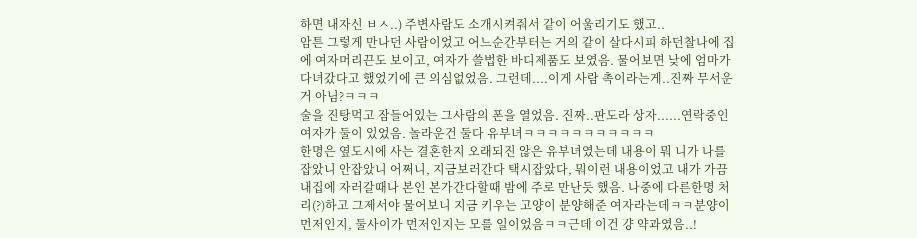하면 내자신 ㅂㅅ..) 주변사람도 소개시켜줘서 같이 어울리기도 했고..
암튼 그렇게 만나던 사람이었고 어느순간부터는 거의 같이 살다시피 하던찰나에 집에 여자머리끈도 보이고, 여자가 쓸법한 바디제품도 보였음. 물어보면 낮에 엄마가 다녀갔다고 했었기에 큰 의심없었음. 그런데....이게 사람 촉이라는게..진짜 무서운거 아님?ㅋㅋㅋ
술을 진탕먹고 잠들어있는 그사람의 폰을 열었음. 진짜..판도라 상자......연락중인 여자가 둘이 있었음. 놀라운건 둘다 유부녀ㅋㅋㅋㅋㅋㅋㅋㅋㅋㅋㅋ
한명은 옆도시에 사는 결혼한지 오래되진 않은 유부녀였는데 내용이 뭐 니가 나를 잡았니 안잡았니 어쩌니, 지금보러간다 택시잡았다, 뭐이런 내용이었고 내가 가끔 내집에 자러갈때나 본인 본가간다할때 밤에 주로 만난듯 했음. 나중에 다른한명 처리(?)하고 그제서야 물어보니 지금 키우는 고양이 분양해준 여자라는데ㅋㅋ분양이 먼저인지, 둘사이가 먼저인지는 모를 일이었음ㅋㅋ근데 이건 걍 약과였음..!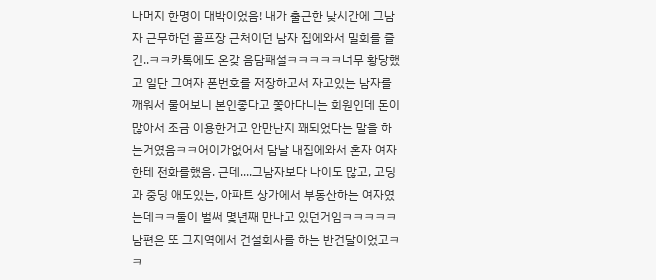나머지 한명이 대박이었음! 내가 출근한 낮시간에 그남자 근무하던 골프장 근처이던 남자 집에와서 밀회를 즐긴..ㅋㅋ카톡에도 온갖 음담패설ㅋㅋㅋㅋㅋ너무 황당했고 일단 그여자 폰번호를 저장하고서 자고있는 남자를 깨워서 물어보니 본인좋다고 쫓아다니는 회원인데 돈이많아서 조금 이용한거고 안만난지 꽤되었다는 말을 하는거였음ㅋㅋ어이가없어서 담날 내집에와서 혼자 여자한테 전화를했음. 근데....그남자보다 나이도 많고, 고딩과 중딩 애도있는, 아파트 상가에서 부동산하는 여자였는데ㅋㅋ둘이 벌써 몇년째 만나고 있던거임ㅋㅋㅋㅋㅋ남편은 또 그지역에서 건설회사를 하는 반건달이었고ㅋㅋ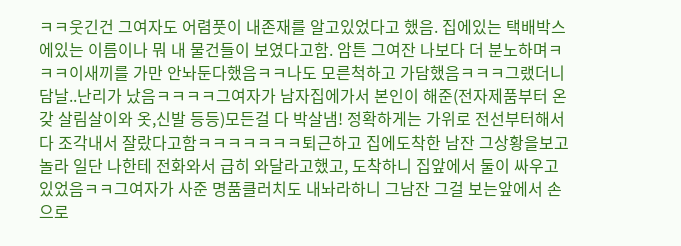ㅋㅋ웃긴건 그여자도 어렴풋이 내존재를 알고있었다고 했음. 집에있는 택배박스에있는 이름이나 뭐 내 물건들이 보였다고함. 암튼 그여잔 나보다 더 분노하며ㅋㅋㅋ이새끼를 가만 안놔둔다했음ㅋㅋ나도 모른척하고 가담했음ㅋㅋㅋ그랬더니 담날..난리가 났음ㅋㅋㅋㅋ그여자가 남자집에가서 본인이 해준(전자제품부터 온갖 살림살이와 옷,신발 등등)모든걸 다 박살냄! 정확하게는 가위로 전선부터해서 다 조각내서 잘랐다고함ㅋㅋㅋㅋㅋㅋㅋ퇴근하고 집에도착한 남잔 그상황을보고 놀라 일단 나한테 전화와서 급히 와달라고했고, 도착하니 집앞에서 둘이 싸우고있었음ㅋㅋ그여자가 사준 명품클러치도 내놔라하니 그남잔 그걸 보는앞에서 손으로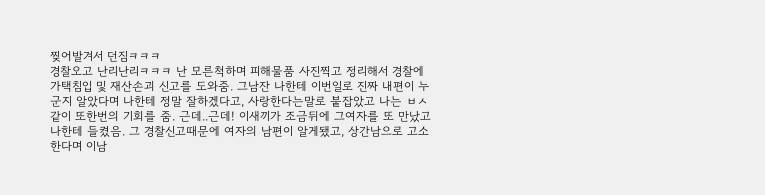찢어발겨서 던짐ㅋㅋㅋ
경찰오고 난리난리ㅋㅋㅋ 난 모른척하며 피해물품 사진찍고 정리해서 경찰에 가택침입 및 재산손괴 신고를 도와줌. 그남잔 나한테 이번일로 진짜 내편이 누군지 알았다며 나한테 정말 잘하겠다고, 사랑한다는말로 붙잡았고 나는 ㅂㅅ같이 또한번의 기회를 줌. 근데..근데! 이새끼가 조금뒤에 그여자를 또 만났고 나한테 들켰음. 그 경찰신고때문에 여자의 남편이 알게됐고, 상간남으로 고소한다며 이남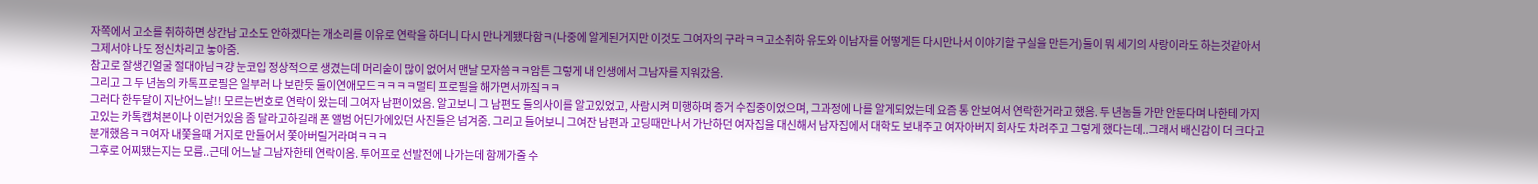자쪽에서 고소를 취하하면 상간남 고소도 안하겠다는 개소리를 이유로 연락을 하더니 다시 만나게됐다함ㅋ(나중에 알게된거지만 이것도 그여자의 구라ㅋㅋ고소취하 유도와 이남자를 어떻게든 다시만나서 이야기할 구실을 만든거)둘이 뭐 세기의 사랑이라도 하는것같아서 그제서야 나도 정신차리고 놓아줌.
참고로 잘생긴얼굴 절대아님ㅋ걍 눈코입 정상적으로 생겼는데 머리숱이 많이 없어서 맨날 모자씀ㅋㅋ암튼 그렇게 내 인생에서 그남자를 지워갔음.
그리고 그 두 년놈의 카톡프로필은 일부러 나 보란듯 둘이연애모드ㅋㅋㅋㅋ멀티 프로필을 해가면서까짘ㅋㅋ
그러다 한두달이 지난어느날!! 모르는번호로 연락이 왔는데 그여자 남편이었음. 알고보니 그 남편도 둘의사이를 알고있었고, 사람시켜 미행하며 증거 수집중이었으며, 그과정에 나를 알게되었는데 요즘 통 안보여서 연락한거라고 했음. 두 년놈들 가만 안둔다며 나한테 가지고있는 카톡캡쳐본이나 이런거있음 좀 달라고하길래 폰 앨범 어딘가에있던 사진들은 넘겨줌. 그리고 들어보니 그여잔 남편과 고딩때만나서 가난하던 여자집을 대신해서 남자집에서 대학도 보내주고 여자아버지 회사도 차려주고 그렇게 했다는데..그래서 배신감이 더 크다고 분개했음ㅋㅋ여자 내쫓을때 거지로 만들어서 쫓아버릴거라며ㅋㅋㅋ
그후로 어찌됐는지는 모름..근데 어느날 그남자한테 연락이옴. 투어프로 선발전에 나가는데 함께가줄 수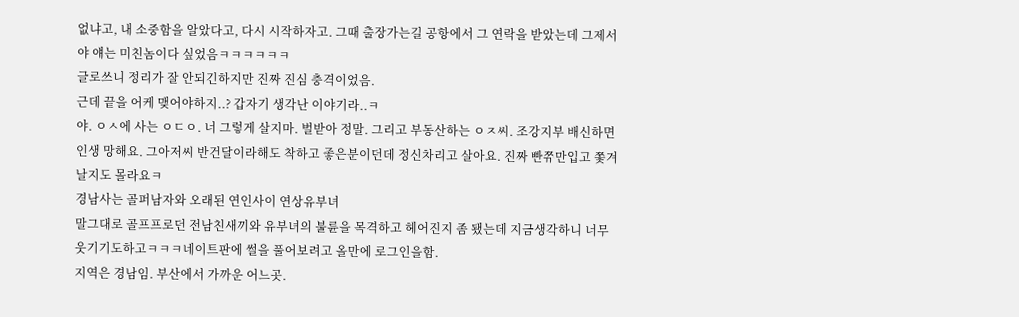없냐고, 내 소중함을 알았다고, 다시 시작하자고. 그때 출장가는길 공항에서 그 연락을 받았는데 그제서야 얘는 미친놈이다 싶었음ㅋㅋㅋㅋㅋㅋ
글로쓰니 정리가 잘 안되긴하지만 진짜 진심 충격이었음.
근데 끝을 어케 맺어야하지..? 갑자기 생각난 이야기라..ㅋ
야. ㅇㅅ에 사는 ㅇㄷㅇ. 너 그렇게 살지마. 벌받아 정말. 그리고 부동산하는 ㅇㅈ씨. 조강지부 배신하면 인생 망해요. 그아저씨 반건달이라해도 착하고 좋은분이던데 정신차리고 살아요. 진짜 빤쮸만입고 쫓겨날지도 몰라요ㅋ
경남사는 골퍼남자와 오래된 연인사이 연상유부녀
말그대로 골프프로던 전남친새끼와 유부녀의 불륜을 목격하고 헤어진지 좀 됐는데 지금생각하니 너무 웃기기도하고ㅋㅋㅋ네이트판에 썰을 풀어보려고 올만에 로그인을함.
지역은 경남임. 부산에서 가까운 어느곳.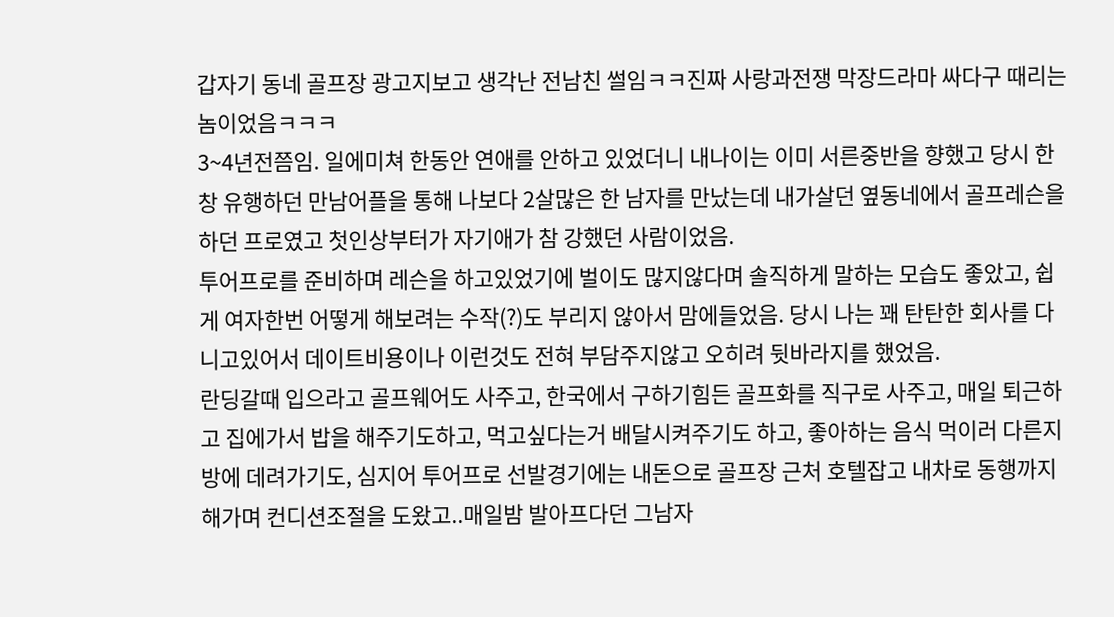갑자기 동네 골프장 광고지보고 생각난 전남친 썰임ㅋㅋ진짜 사랑과전쟁 막장드라마 싸다구 때리는 놈이었음ㅋㅋㅋ
3~4년전쯤임. 일에미쳐 한동안 연애를 안하고 있었더니 내나이는 이미 서른중반을 향했고 당시 한창 유행하던 만남어플을 통해 나보다 2살많은 한 남자를 만났는데 내가살던 옆동네에서 골프레슨을 하던 프로였고 첫인상부터가 자기애가 참 강했던 사람이었음.
투어프로를 준비하며 레슨을 하고있었기에 벌이도 많지않다며 솔직하게 말하는 모습도 좋았고, 쉽게 여자한번 어떻게 해보려는 수작(?)도 부리지 않아서 맘에들었음. 당시 나는 꽤 탄탄한 회사를 다니고있어서 데이트비용이나 이런것도 전혀 부담주지않고 오히려 뒷바라지를 했었음.
란딩갈때 입으라고 골프웨어도 사주고, 한국에서 구하기힘든 골프화를 직구로 사주고, 매일 퇴근하고 집에가서 밥을 해주기도하고, 먹고싶다는거 배달시켜주기도 하고, 좋아하는 음식 먹이러 다른지방에 데려가기도, 심지어 투어프로 선발경기에는 내돈으로 골프장 근처 호텔잡고 내차로 동행까지해가며 컨디션조절을 도왔고..매일밤 발아프다던 그남자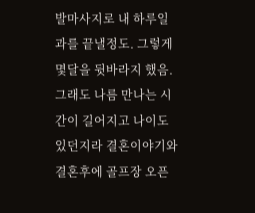발마사지로 내 하루일과를 끝낼정도. 그렇게 몇달을 뒷바라지 했음. 그래도 나름 만나는 시간이 길어지고 나이도 있던지라 결혼이야기와 결혼후에 골프장 오픈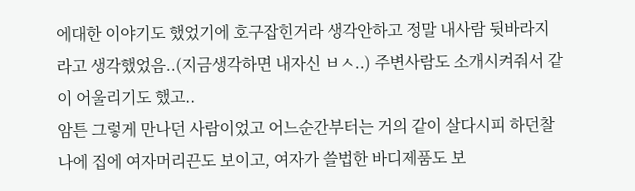에대한 이야기도 했었기에 호구잡힌거라 생각안하고 정말 내사람 뒷바라지라고 생각했었음..(지금생각하면 내자신 ㅂㅅ..) 주변사람도 소개시켜줘서 같이 어울리기도 했고..
암튼 그렇게 만나던 사람이었고 어느순간부터는 거의 같이 살다시피 하던찰나에 집에 여자머리끈도 보이고, 여자가 쓸법한 바디제품도 보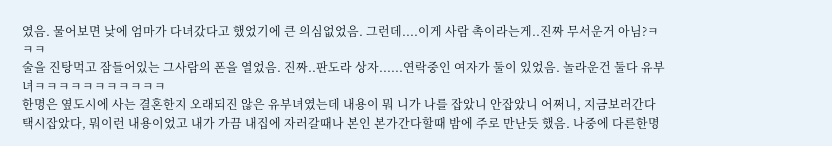였음. 물어보면 낮에 엄마가 다녀갔다고 했었기에 큰 의심없었음. 그런데....이게 사람 촉이라는게..진짜 무서운거 아님?ㅋㅋㅋ
술을 진탕먹고 잠들어있는 그사람의 폰을 열었음. 진짜..판도라 상자......연락중인 여자가 둘이 있었음. 놀라운건 둘다 유부녀ㅋㅋㅋㅋㅋㅋㅋㅋㅋㅋㅋ
한명은 옆도시에 사는 결혼한지 오래되진 않은 유부녀였는데 내용이 뭐 니가 나를 잡았니 안잡았니 어쩌니, 지금보러간다 택시잡았다, 뭐이런 내용이었고 내가 가끔 내집에 자러갈때나 본인 본가간다할때 밤에 주로 만난듯 했음. 나중에 다른한명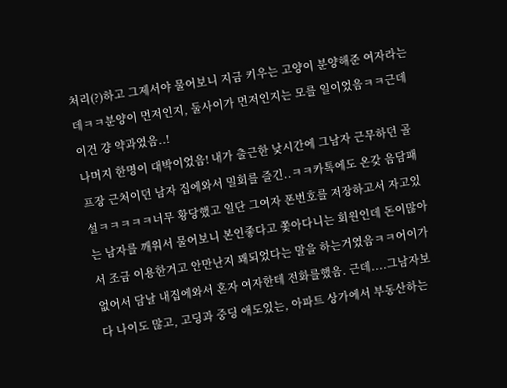처리(?)하고 그제서야 물어보니 지금 키우는 고양이 분양해준 여자라는데ㅋㅋ분양이 먼저인지, 둘사이가 먼저인지는 모를 일이었음ㅋㅋ근데 이건 걍 약과였음..!
나머지 한명이 대박이었음! 내가 출근한 낮시간에 그남자 근무하던 골프장 근처이던 남자 집에와서 밀회를 즐긴..ㅋㅋ카톡에도 온갖 음담패설ㅋㅋㅋㅋㅋ너무 황당했고 일단 그여자 폰번호를 저장하고서 자고있는 남자를 깨워서 물어보니 본인좋다고 쫓아다니는 회원인데 돈이많아서 조금 이용한거고 안만난지 꽤되었다는 말을 하는거였음ㅋㅋ어이가없어서 담날 내집에와서 혼자 여자한테 전화를했음. 근데....그남자보다 나이도 많고, 고딩과 중딩 애도있는, 아파트 상가에서 부동산하는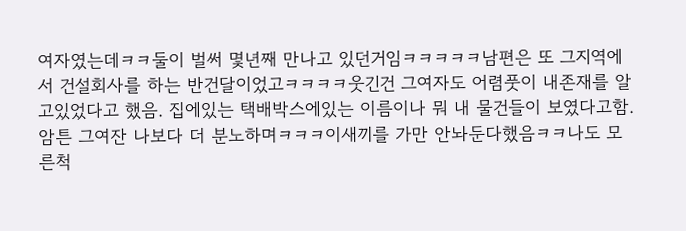여자였는데ㅋㅋ둘이 벌써 몇년째 만나고 있던거임ㅋㅋㅋㅋㅋ남편은 또 그지역에서 건설회사를 하는 반건달이었고ㅋㅋㅋㅋ웃긴건 그여자도 어렴풋이 내존재를 알고있었다고 했음. 집에있는 택배박스에있는 이름이나 뭐 내 물건들이 보였다고함. 암튼 그여잔 나보다 더 분노하며ㅋㅋㅋ이새끼를 가만 안놔둔다했음ㅋㅋ나도 모른척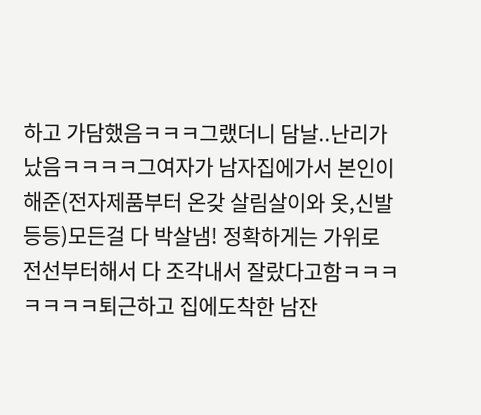하고 가담했음ㅋㅋㅋ그랬더니 담날..난리가 났음ㅋㅋㅋㅋ그여자가 남자집에가서 본인이 해준(전자제품부터 온갖 살림살이와 옷,신발 등등)모든걸 다 박살냄! 정확하게는 가위로 전선부터해서 다 조각내서 잘랐다고함ㅋㅋㅋㅋㅋㅋㅋ퇴근하고 집에도착한 남잔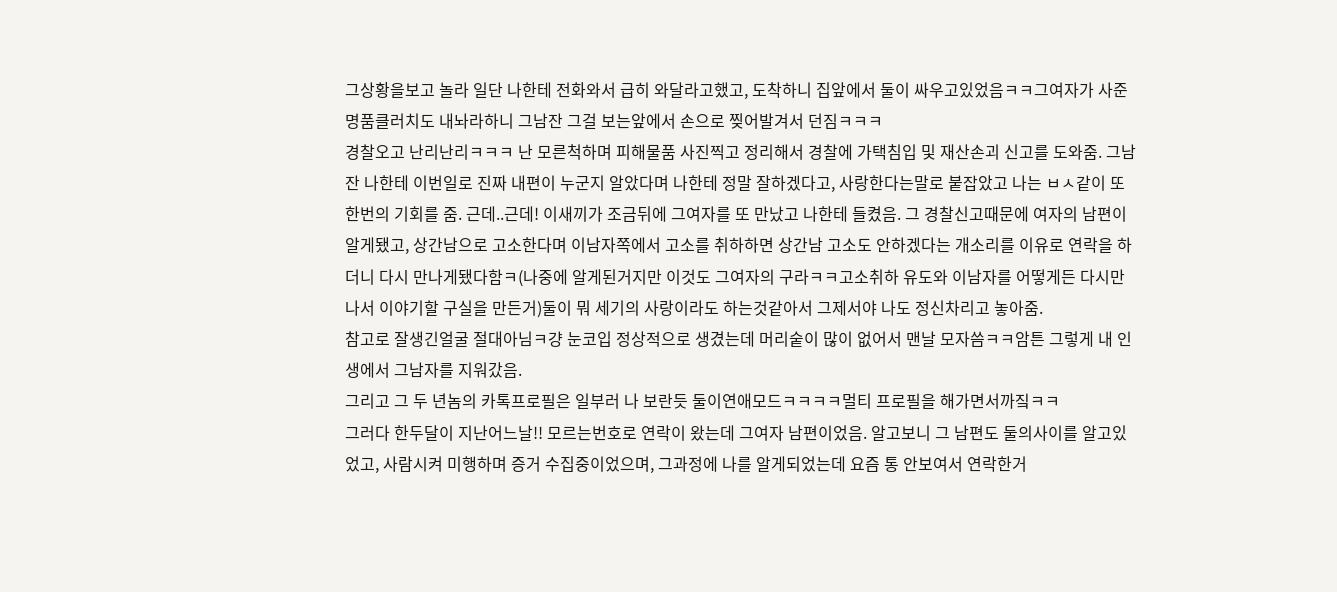그상황을보고 놀라 일단 나한테 전화와서 급히 와달라고했고, 도착하니 집앞에서 둘이 싸우고있었음ㅋㅋ그여자가 사준 명품클러치도 내놔라하니 그남잔 그걸 보는앞에서 손으로 찢어발겨서 던짐ㅋㅋㅋ
경찰오고 난리난리ㅋㅋㅋ 난 모른척하며 피해물품 사진찍고 정리해서 경찰에 가택침입 및 재산손괴 신고를 도와줌. 그남잔 나한테 이번일로 진짜 내편이 누군지 알았다며 나한테 정말 잘하겠다고, 사랑한다는말로 붙잡았고 나는 ㅂㅅ같이 또한번의 기회를 줌. 근데..근데! 이새끼가 조금뒤에 그여자를 또 만났고 나한테 들켰음. 그 경찰신고때문에 여자의 남편이 알게됐고, 상간남으로 고소한다며 이남자쪽에서 고소를 취하하면 상간남 고소도 안하겠다는 개소리를 이유로 연락을 하더니 다시 만나게됐다함ㅋ(나중에 알게된거지만 이것도 그여자의 구라ㅋㅋ고소취하 유도와 이남자를 어떻게든 다시만나서 이야기할 구실을 만든거)둘이 뭐 세기의 사랑이라도 하는것같아서 그제서야 나도 정신차리고 놓아줌.
참고로 잘생긴얼굴 절대아님ㅋ걍 눈코입 정상적으로 생겼는데 머리숱이 많이 없어서 맨날 모자씀ㅋㅋ암튼 그렇게 내 인생에서 그남자를 지워갔음.
그리고 그 두 년놈의 카톡프로필은 일부러 나 보란듯 둘이연애모드ㅋㅋㅋㅋ멀티 프로필을 해가면서까짘ㅋㅋ
그러다 한두달이 지난어느날!! 모르는번호로 연락이 왔는데 그여자 남편이었음. 알고보니 그 남편도 둘의사이를 알고있었고, 사람시켜 미행하며 증거 수집중이었으며, 그과정에 나를 알게되었는데 요즘 통 안보여서 연락한거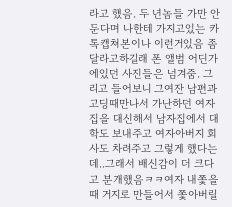라고 했음. 두 년놈들 가만 안둔다며 나한테 가지고있는 카톡캡쳐본이나 이런거있음 좀 달라고하길래 폰 앨범 어딘가에있던 사진들은 넘겨줌. 그리고 들어보니 그여잔 남편과 고딩때만나서 가난하던 여자집을 대신해서 남자집에서 대학도 보내주고 여자아버지 회사도 차려주고 그렇게 했다는데..그래서 배신감이 더 크다고 분개했음ㅋㅋ여자 내쫓을때 거지로 만들어서 쫓아버릴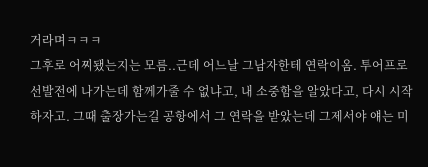거라며ㅋㅋㅋ
그후로 어찌됐는지는 모름..근데 어느날 그남자한테 연락이옴. 투어프로 선발전에 나가는데 함께가줄 수 없냐고, 내 소중함을 알았다고, 다시 시작하자고. 그때 출장가는길 공항에서 그 연락을 받았는데 그제서야 얘는 미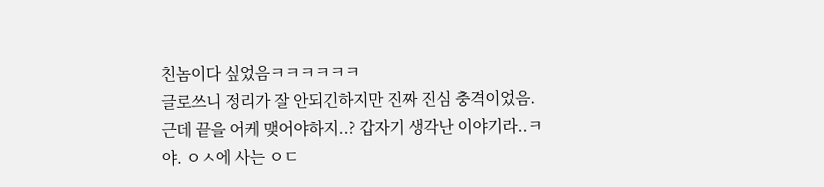친놈이다 싶었음ㅋㅋㅋㅋㅋㅋ
글로쓰니 정리가 잘 안되긴하지만 진짜 진심 충격이었음.
근데 끝을 어케 맺어야하지..? 갑자기 생각난 이야기라..ㅋ
야. ㅇㅅ에 사는 ㅇㄷ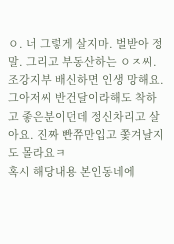ㅇ. 너 그렇게 살지마. 벌받아 정말. 그리고 부동산하는 ㅇㅈ씨. 조강지부 배신하면 인생 망해요. 그아저씨 반건달이라해도 착하고 좋은분이던데 정신차리고 살아요. 진짜 빤쮸만입고 쫓겨날지도 몰라요ㅋ
혹시 해당내용 본인동네에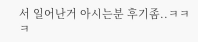서 일어난거 아시는분 후기좀..ㅋㅋㅋ